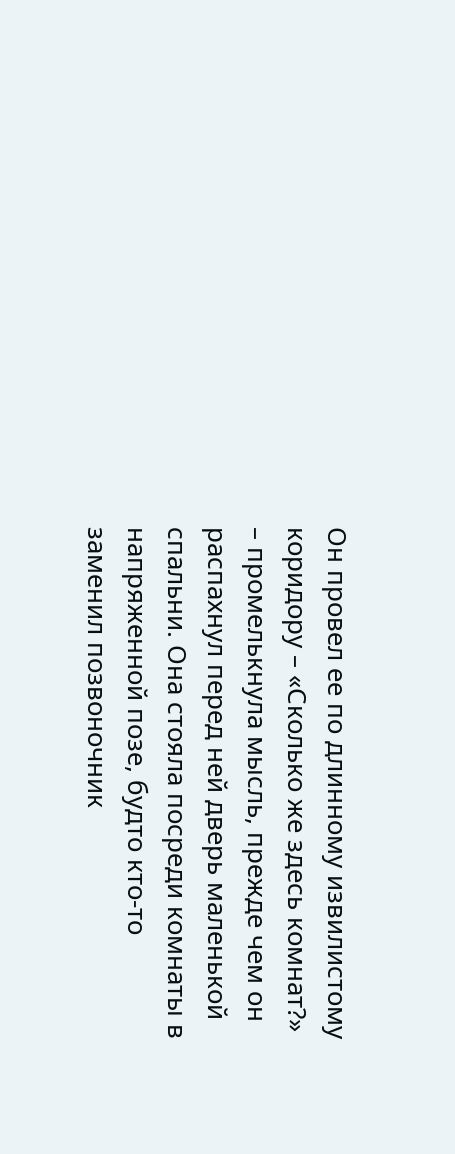Он провел ее по длинному извилистому коридору – «Сколько же здесь комнат?» – промелькнула мысль, прежде чем он распахнул перед ней дверь маленькой спальни. Она стояла посреди комнаты в напряженной позе, будто кто-то заменил позвоночник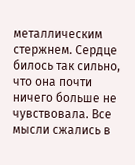металлическим стержнем. Сердце билось так сильно, что она почти ничего больше не чувствовала. Все мысли сжались в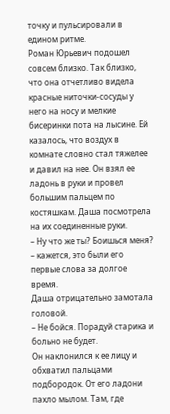точку и пульсировали в едином ритме.
Роман Юрьевич подошел совсем близко. Так близко, что она отчетливо видела красные ниточки-сосуды у него на носу и мелкие бисеринки пота на лысине. Ей казалось, что воздух в комнате словно стал тяжелее и давил на нее. Он взял ее ладонь в руки и провел большим пальцем по костяшкам. Даша посмотрела на их соединенные руки.
– Ну что же ты? Боишься меня? – кажется, это были его первые слова за долгое время.
Даша отрицательно замотала головой.
– Не бойся. Порадуй старика и больно не будет.
Он наклонился к ее лицу и обхватил пальцами подбородок. От его ладони пахло мылом. Там, где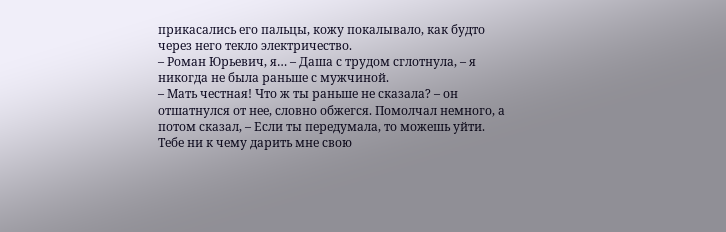прикасались его пальцы, кожу покалывало, как будто через него текло электричество.
– Роман Юрьевич, я… – Даша с трудом сглотнула, – я никогда не была раньше с мужчиной.
– Мать честная! Что ж ты раньше не сказала? – он отшатнулся от нее, словно обжегся. Помолчал немного, а потом сказал, – Если ты передумала, то можешь уйти. Тебе ни к чему дарить мне свою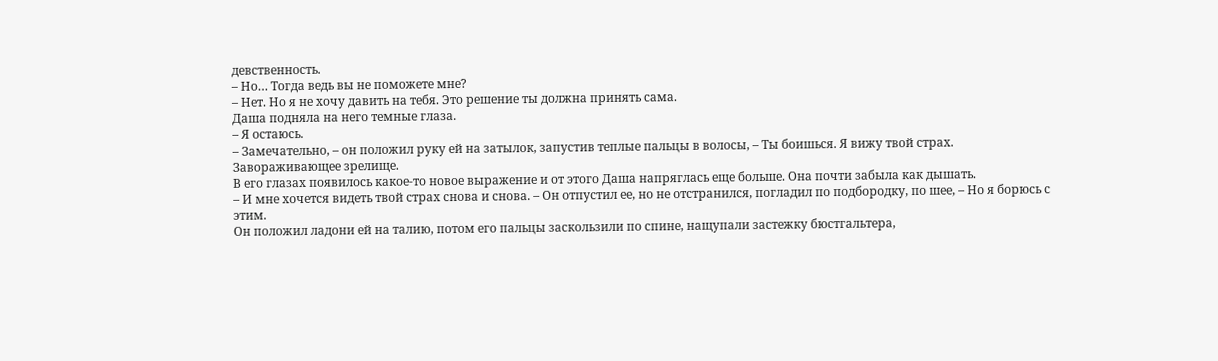девственность.
– Но… Тогда ведь вы не поможете мне?
– Нет. Но я не хочу давить на тебя. Это решение ты должна принять сама.
Даша подняла на него темные глаза.
– Я остаюсь.
– Замечательно, – он положил руку ей на затылок, запустив теплые пальцы в волосы, – Ты боишься. Я вижу твой страх. Завораживающее зрелище.
В его глазах появилось какое-то новое выражение и от этого Даша напряглась еще больше. Она почти забыла как дышать.
– И мне хочется видеть твой страх снова и снова. – Он отпустил ее, но не отстранился, погладил по подбородку, по шее, – Но я борюсь с этим.
Он положил ладони ей на талию, потом его пальцы заскользили по спине, нащупали застежку бюстгальтера,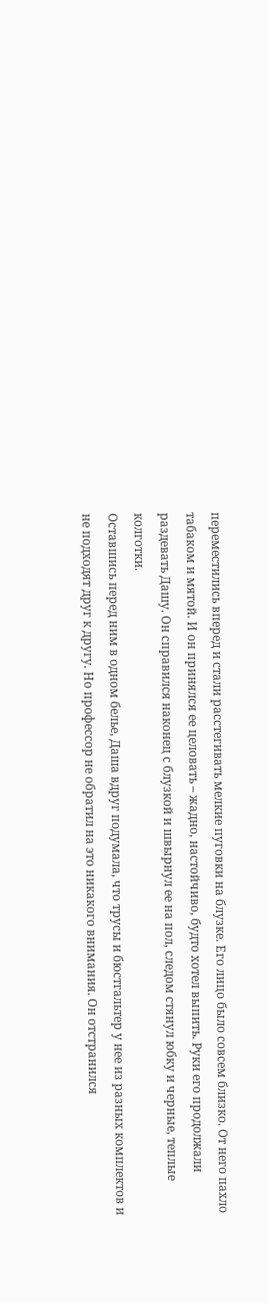переместились вперед и стали расстегивать мелкие пуговки на блузке. Его лицо было совсем близко. От него пахло табаком и мятой. И он принялся ее целовать – жадно, настойчиво, будто хотел выпить. Руки его продолжали раздевать Дашу. Он справился наконец с блузкой и швырнул ее на пол, следом стянул юбку и черные, теплые колготки.
Оставшись перед ним в одном белье, Даша вдруг подумала, что трусы и бюстгальтер у нее из разных комплектов и не подходят друг к другу. Но профессор не обратил на это никакого внимания. Он отстранился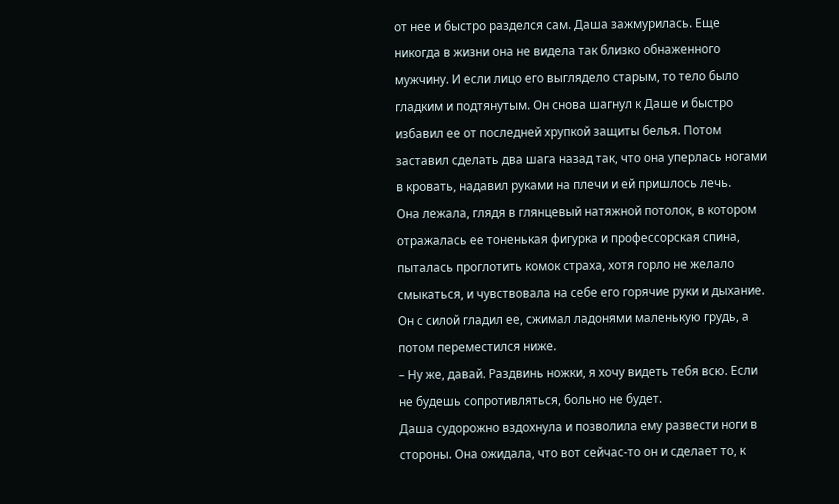от нее и быстро разделся сам. Даша зажмурилась. Еще никогда в жизни она не видела так близко обнаженного мужчину. И если лицо его выглядело старым, то тело было гладким и подтянутым. Он снова шагнул к Даше и быстро избавил ее от последней хрупкой защиты белья. Потом заставил сделать два шага назад так, что она уперлась ногами в кровать, надавил руками на плечи и ей пришлось лечь.
Она лежала, глядя в глянцевый натяжной потолок, в котором отражалась ее тоненькая фигурка и профессорская спина, пыталась проглотить комок страха, хотя горло не желало смыкаться, и чувствовала на себе его горячие руки и дыхание. Он с силой гладил ее, сжимал ладонями маленькую грудь, а потом переместился ниже.
– Ну же, давай. Раздвинь ножки, я хочу видеть тебя всю. Если не будешь сопротивляться, больно не будет.
Даша судорожно вздохнула и позволила ему развести ноги в стороны. Она ожидала, что вот сейчас-то он и сделает то, к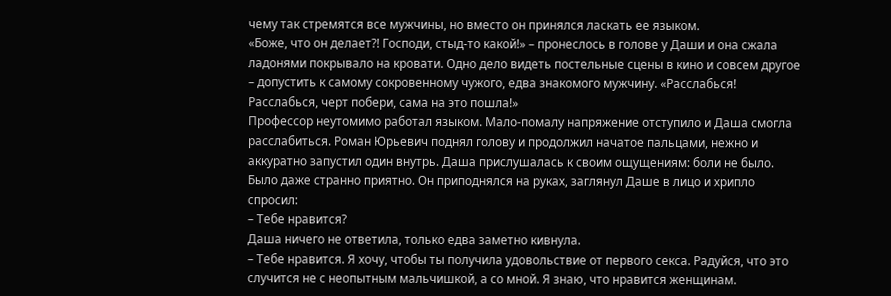чему так стремятся все мужчины, но вместо он принялся ласкать ее языком.
«Боже, что он делает?! Господи, стыд-то какой!» – пронеслось в голове у Даши и она сжала ладонями покрывало на кровати. Одно дело видеть постельные сцены в кино и совсем другое – допустить к самому сокровенному чужого, едва знакомого мужчину. «Расслабься! Расслабься, черт побери, сама на это пошла!»
Профессор неутомимо работал языком. Мало-помалу напряжение отступило и Даша смогла расслабиться. Роман Юрьевич поднял голову и продолжил начатое пальцами, нежно и аккуратно запустил один внутрь. Даша прислушалась к своим ощущениям: боли не было. Было даже странно приятно. Он приподнялся на руках, заглянул Даше в лицо и хрипло спросил:
– Тебе нравится?
Даша ничего не ответила, только едва заметно кивнула.
– Тебе нравится. Я хочу, чтобы ты получила удовольствие от первого секса. Радуйся, что это случится не с неопытным мальчишкой, а со мной. Я знаю, что нравится женщинам.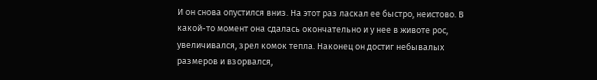И он снова опустился вниз. На этот раз ласкал ее быстро, неистово. В какой-то момент она сдалась окончательно и у нее в животе рос, увеличивался, зрел комок тепла. Наконец он достиг небывалых размеров и взорвался,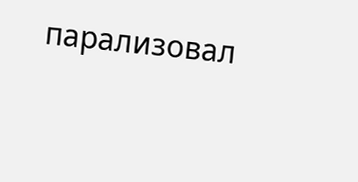парализовал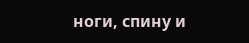ноги, спину и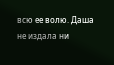всю ее волю. Даша не издала ни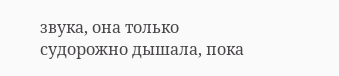звука, она только судорожно дышала, пока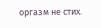оргазм не стих.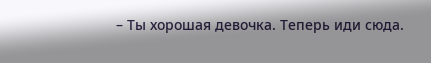– Ты хорошая девочка. Теперь иди сюда.